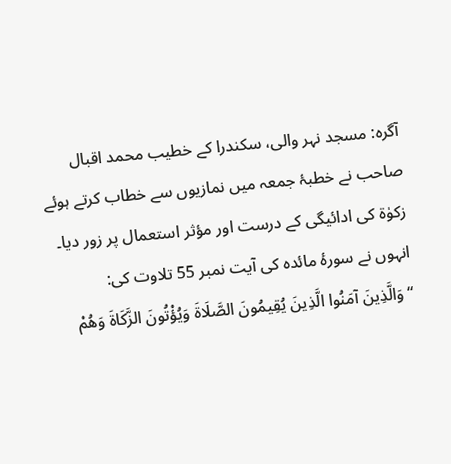آگرہ: مسجد نہر والی، سکندرا کے خطیب محمد اقبال صاحب نے خطبۂ جمعہ میں نمازیوں سے خطاب کرتے ہوئے زکوٰۃ کی ادائیگی کے درست اور مؤثر استعمال پر زور دیا۔
انہوں نے سورۂ مائدہ کی آیت نمبر 55 تلاوت کی:
“وَالَّذِينَ آمَنُوا الَّذِينَ يُقِيمُونَ الصَّلَاةَ وَيُؤْتُونَ الزَّكَاةَ وَهُمْ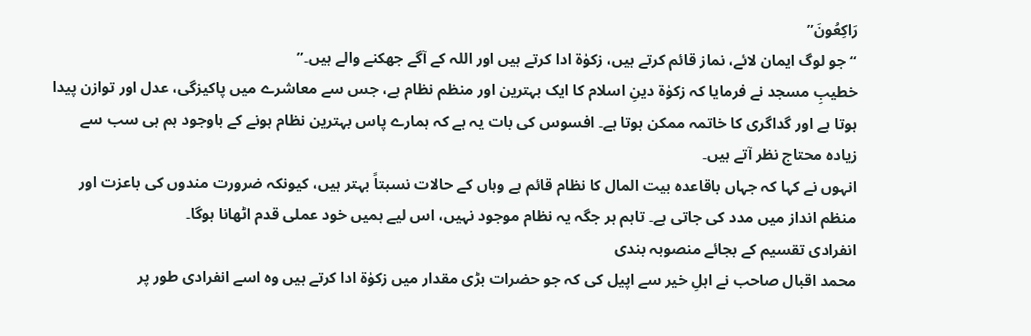رَاكِعُونَ”
“جو لوگ ایمان لائے، نماز قائم کرتے ہیں، زکوٰۃ ادا کرتے ہیں اور اللہ کے آگے جھکنے والے ہیں۔”
خطیبِ مسجد نے فرمایا کہ زکوٰۃ دینِ اسلام کا ایک بہترین اور منظم نظام ہے، جس سے معاشرے میں پاکیزگی، عدل اور توازن پیدا ہوتا ہے اور گداگری کا خاتمہ ممکن ہوتا ہے۔ افسوس کی بات یہ ہے کہ ہمارے پاس بہترین نظام ہونے کے باوجود ہم ہی سب سے زیادہ محتاج نظر آتے ہیں۔
انہوں نے کہا کہ جہاں باقاعدہ بیت المال کا نظام قائم ہے وہاں کے حالات نسبتاً بہتر ہیں، کیونکہ ضرورت مندوں کی باعزت اور منظم انداز میں مدد کی جاتی ہے۔ تاہم ہر جگہ یہ نظام موجود نہیں، اس لیے ہمیں خود عملی قدم اٹھانا ہوگا۔
انفرادی تقسیم کے بجائے منصوبہ بندی
محمد اقبال صاحب نے اہلِ خیر سے اپیل کی کہ جو حضرات بڑی مقدار میں زکوٰۃ ادا کرتے ہیں وہ اسے انفرادی طور پر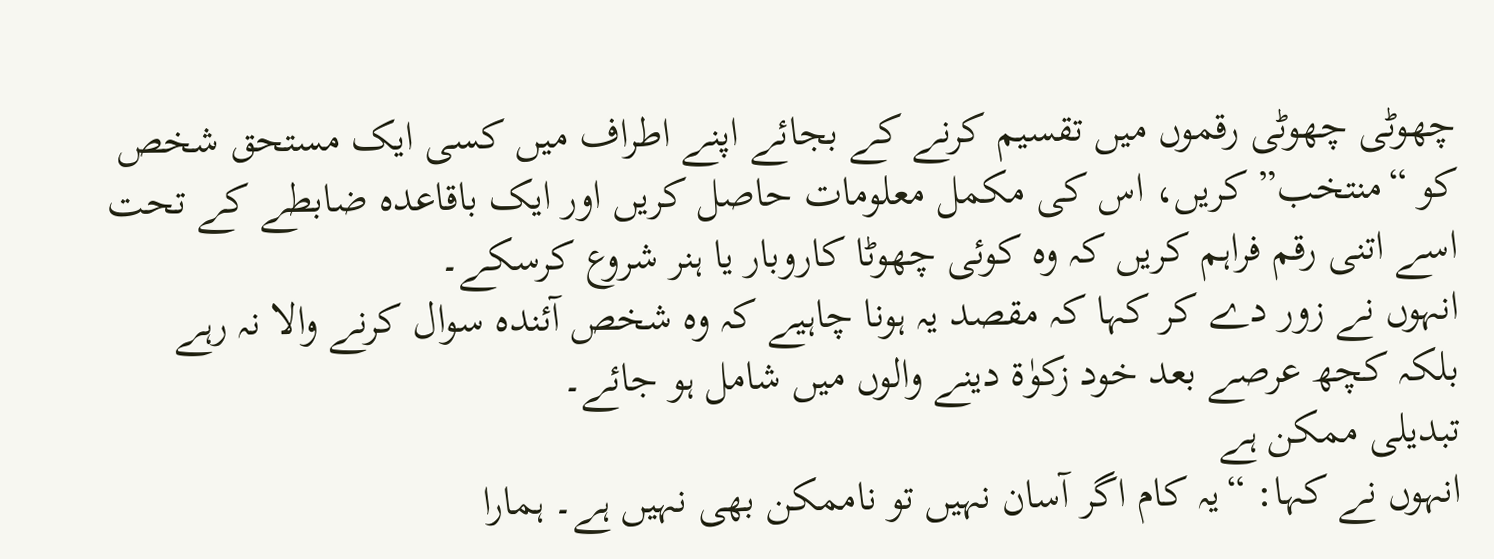چھوٹی چھوٹی رقموں میں تقسیم کرنے کے بجائے اپنے اطراف میں کسی ایک مستحق شخص کو “منتخب” کریں، اس کی مکمل معلومات حاصل کریں اور ایک باقاعدہ ضابطے کے تحت اسے اتنی رقم فراہم کریں کہ وہ کوئی چھوٹا کاروبار یا ہنر شروع کرسکے۔
انہوں نے زور دے کر کہا کہ مقصد یہ ہونا چاہیے کہ وہ شخص آئندہ سوال کرنے والا نہ رہے بلکہ کچھ عرصے بعد خود زکوٰۃ دینے والوں میں شامل ہو جائے۔
تبدیلی ممکن ہے
انہوں نے کہا: “یہ کام اگر آسان نہیں تو ناممکن بھی نہیں ہے۔ ہمارا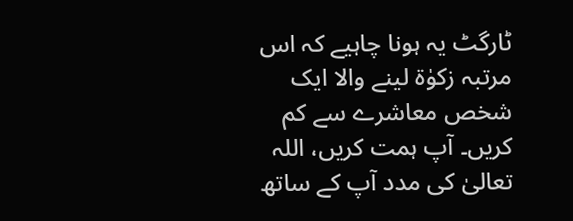ٹارگٹ یہ ہونا چاہیے کہ اس مرتبہ زکوٰۃ لینے والا ایک شخص معاشرے سے کم کریں۔ آپ ہمت کریں، اللہ تعالیٰ کی مدد آپ کے ساتھ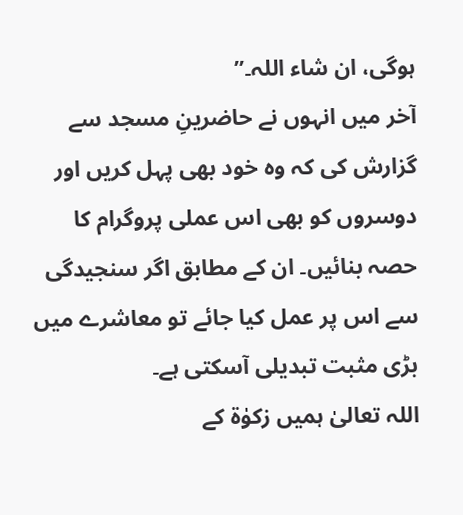ہوگی، ان شاء اللہ۔”
آخر میں انہوں نے حاضرینِ مسجد سے گزارش کی کہ وہ خود بھی پہل کریں اور دوسروں کو بھی اس عملی پروگرام کا حصہ بنائیں۔ ان کے مطابق اگر سنجیدگی سے اس پر عمل کیا جائے تو معاشرے میں بڑی مثبت تبدیلی آسکتی ہے۔
اللہ تعالیٰ ہمیں زکوٰۃ کے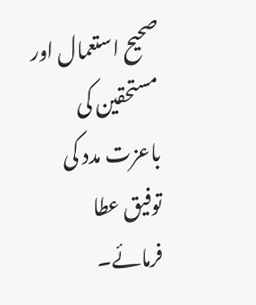صحیح استعمال اور مستحقین کی باعزت مدد کی توفیق عطا فرمائے۔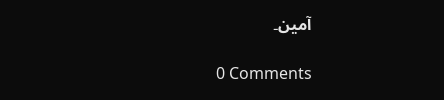آمین۔

0 Comments